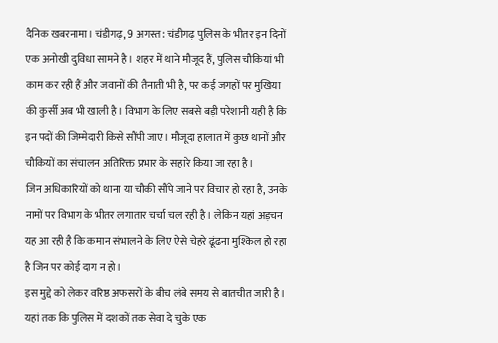दैनिक खबरनामा। चंडीगढ़, 9 अगस्त: चंडीगढ़ पुलिस के भीतर इन दिनों एक अनोखी दुविधा सामने है। शहर में थाने मौजूद हैं, पुलिस चौकियां भी काम कर रही हैं और जवानों की तैनाती भी है, पर कई जगहों पर मुखिया की कुर्सी अब भी खाली है। विभाग के लिए सबसे बड़ी परेशानी यही है कि इन पदों की जिम्मेदारी किसे सौंपी जाए। मौजूदा हालात में कुछ थानों और चौकियों का संचालन अतिरिक्त प्रभार के सहारे किया जा रहा है।
जिन अधिकारियों को थाना या चौकी सौंपे जाने पर विचार हो रहा है, उनके नामों पर विभाग के भीतर लगातार चर्चा चल रही है। लेकिन यहां अड़चन यह आ रही है कि कमान संभालने के लिए ऐसे चेहरे ढूंढना मुश्किल हो रहा है जिन पर कोई दाग न हो।
इस मुद्दे को लेकर वरिष्ठ अफसरों के बीच लंबे समय से बातचीत जारी है। यहां तक कि पुलिस में दशकों तक सेवा दे चुके एक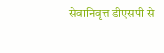सेवानिवृत्त डीएसपी से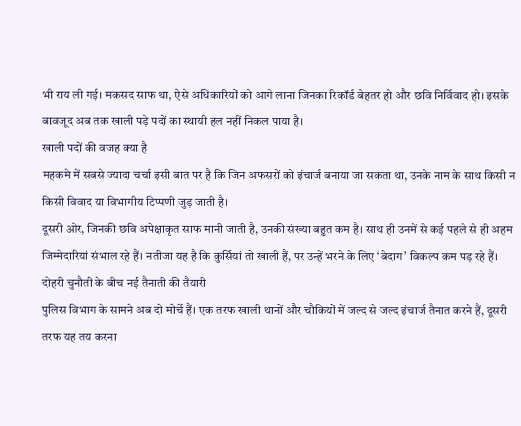भी राय ली गई। मकसद साफ था, ऐसे अधिकारियों को आगे लाना जिनका रिकॉर्ड बेहतर हो और छवि निर्विवाद हो। इसके बावजूद अब तक खाली पड़े पदों का स्थायी हल नहीं निकल पाया है।
खाली पदों की वजह क्या है
महकमे में सबसे ज्यादा चर्चा इसी बात पर है कि जिन अफसरों को इंचार्ज बनाया जा सकता था, उनके नाम के साथ किसी न किसी विवाद या विभागीय टिप्पणी जुड़ जाती है।
दूसरी ओर, जिनकी छवि अपेक्षाकृत साफ मानी जाती है, उनकी संख्या बहुत कम है। साथ ही उनमें से कई पहले से ही अहम जिम्मेदारियां संभाल रहे हैं। नतीजा यह है कि कुर्सियां तो खाली हैं, पर उन्हें भरने के लिए ‘बेदाग’ विकल्प कम पड़ रहे हैं।
दोहरी चुनौती के बीच नई तैनाती की तैयारी
पुलिस विभाग के सामने अब दो मोर्चे हैं। एक तरफ खाली थानों और चौकियों में जल्द से जल्द इंचार्ज तैनात करने हैं, दूसरी तरफ यह तय करना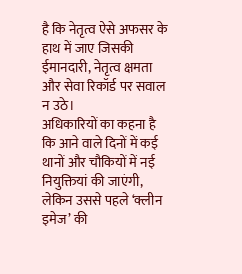है कि नेतृत्व ऐसे अफसर के हाथ में जाए जिसकी ईमानदारी, नेतृत्व क्षमता और सेवा रिकॉर्ड पर सवाल न उठे।
अधिकारियों का कहना है कि आने वाले दिनों में कई थानों और चौकियों में नई नियुक्तियां की जाएंगी, लेकिन उससे पहले ‘क्लीन इमेज’ की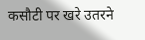कसौटी पर खरे उतरने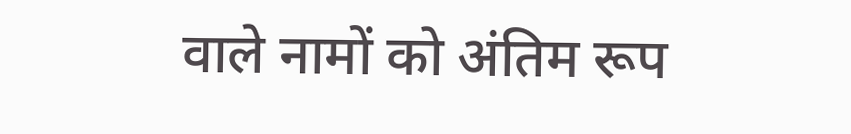वाले नामों को अंतिम रूप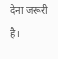देना जरूरी है।